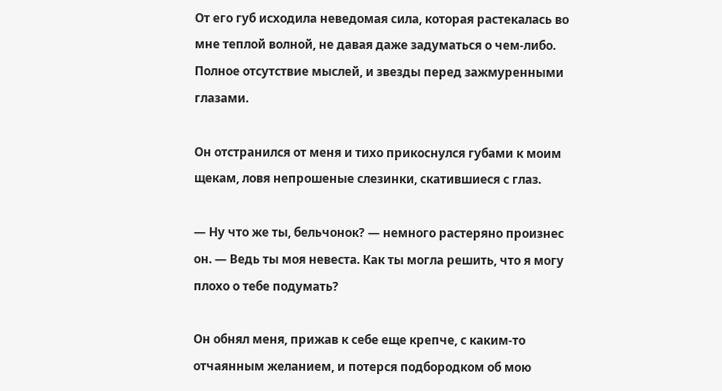От его губ исходила неведомая сила, которая растекалась во мне теплой волной, не давая даже задуматься о чем-либо. Полное отсутствие мыслей, и звезды перед зажмуренными глазами.

Он отстранился от меня и тихо прикоснулся губами к моим щекам, ловя непрошеные слезинки, скатившиеся с глаз.

— Ну что же ты, бельчонок? — немного растеряно произнес он. — Ведь ты моя невеста. Как ты могла решить, что я могу плохо о тебе подумать?

Он обнял меня, прижав к себе еще крепче, с каким-то отчаянным желанием, и потерся подбородком об мою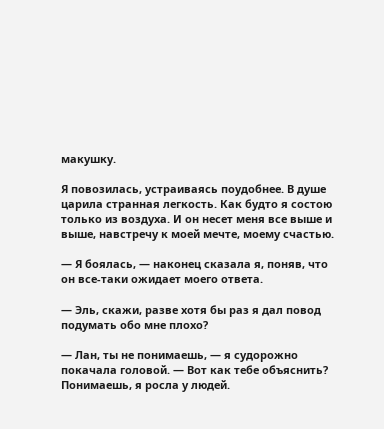макушку.

Я повозилась, устраиваясь поудобнее. В душе царила странная легкость. Как будто я состою только из воздуха. И он несет меня все выше и выше, навстречу к моей мечте, моему счастью.

— Я боялась, — наконец сказала я, поняв, что он все-таки ожидает моего ответа.

— Эль, скажи, разве хотя бы раз я дал повод подумать обо мне плохо?

— Лан, ты не понимаешь, — я судорожно покачала головой. — Вот как тебе объяснить? Понимаешь, я росла у людей.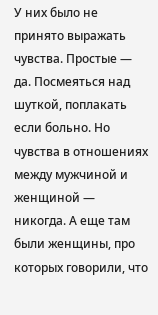У них было не принято выражать чувства. Простые — да. Посмеяться над шуткой, поплакать если больно. Но чувства в отношениях между мужчиной и женщиной — никогда. А еще там были женщины, про которых говорили, что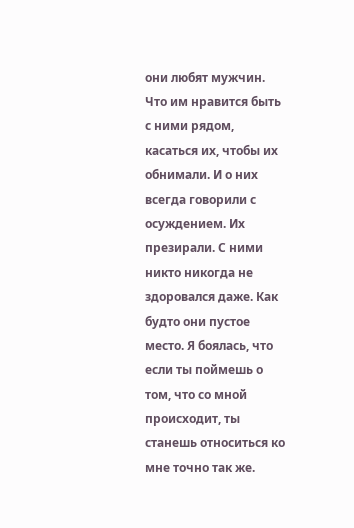они любят мужчин. Что им нравится быть с ними рядом, касаться их, чтобы их обнимали. И о них всегда говорили с осуждением. Их презирали. С ними никто никогда не здоровался даже. Как будто они пустое место. Я боялась, что если ты поймешь о том, что со мной происходит, ты станешь относиться ко мне точно так же.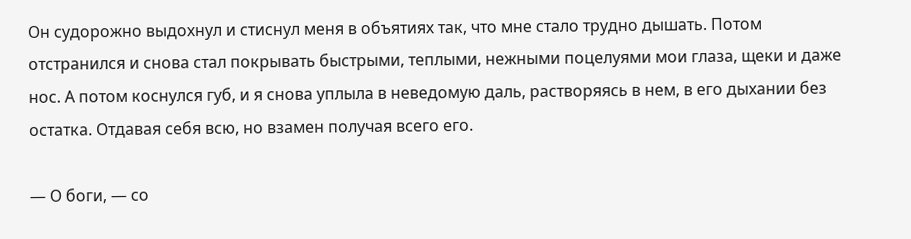Он судорожно выдохнул и стиснул меня в объятиях так, что мне стало трудно дышать. Потом отстранился и снова стал покрывать быстрыми, теплыми, нежными поцелуями мои глаза, щеки и даже нос. А потом коснулся губ, и я снова уплыла в неведомую даль, растворяясь в нем, в его дыхании без остатка. Отдавая себя всю, но взамен получая всего его.

— О боги, — со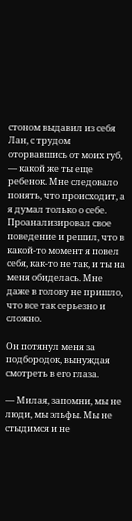стоном выдавил из себя Лан, с трудом оторвавшись от моих губ, — какой же ты еще ребенок. Мне следовало понять, что происходит, а я думал только о себе. Проанализировал свое поведение и решил, что в какой-то момент я повел себя, как-то не так, и ты на меня обиделась. Мне даже в голову не пришло, что все так серьезно и сложно.

Он потянул меня за подбородок, вынуждая смотреть в его глаза.

— Милая, запомни, мы не люди, мы эльфы. Мы не стыдимся и не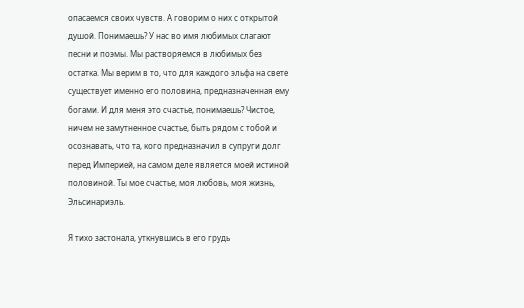опасаемся своих чувств. А говорим о них с открытой душой. Понимаешь? У нас во имя любимых слагают песни и поэмы. Мы растворяемся в любимых без остатка. Мы верим в то, что для каждого эльфа на свете существует именно его половина, предназначенная ему богами. И для меня это счастье, понимаешь? Чистое, ничем не замутненное счастье, быть рядом с тобой и осознавать, что та, кого предназначил в супруги долг перед Империей, на самом деле является моей истиной половиной. Ты мое счастье, моя любовь, моя жизнь, Эльсинариэль.

Я тихо застонала, уткнувшись в его грудь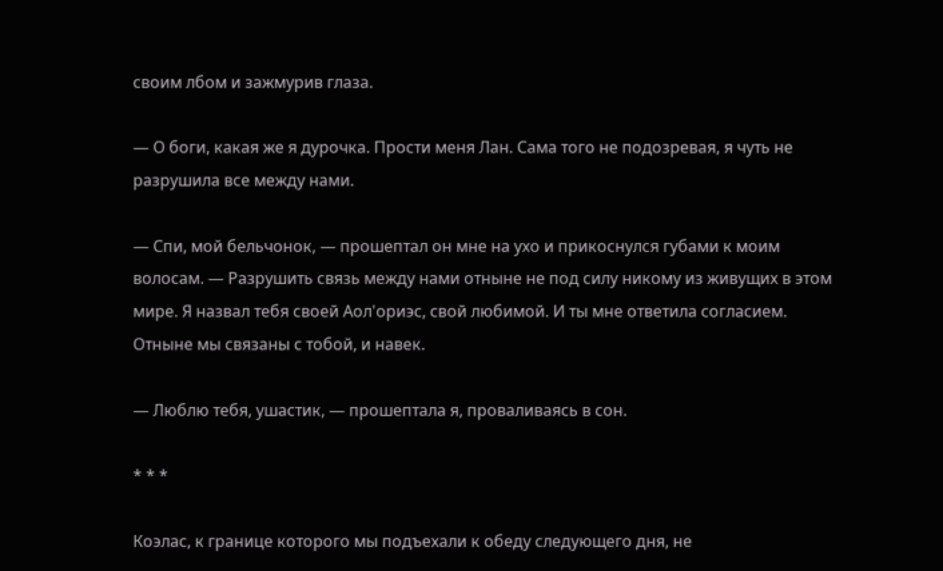своим лбом и зажмурив глаза.

— О боги, какая же я дурочка. Прости меня Лан. Сама того не подозревая, я чуть не разрушила все между нами.

— Спи, мой бельчонок, — прошептал он мне на ухо и прикоснулся губами к моим волосам. — Разрушить связь между нами отныне не под силу никому из живущих в этом мире. Я назвал тебя своей Аол'ориэс, свой любимой. И ты мне ответила согласием. Отныне мы связаны с тобой, и навек.

— Люблю тебя, ушастик, — прошептала я, проваливаясь в сон.

* * *

Коэлас, к границе которого мы подъехали к обеду следующего дня, не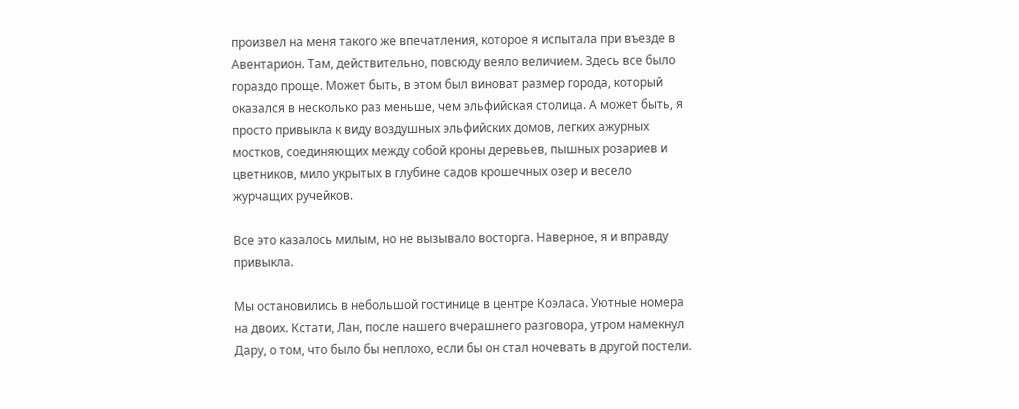произвел на меня такого же впечатления, которое я испытала при въезде в Авентарион. Там, действительно, повсюду веяло величием. Здесь все было гораздо проще. Может быть, в этом был виноват размер города, который оказался в несколько раз меньше, чем эльфийская столица. А может быть, я просто привыкла к виду воздушных эльфийских домов, легких ажурных мостков, соединяющих между собой кроны деревьев, пышных розариев и цветников, мило укрытых в глубине садов крошечных озер и весело журчащих ручейков.

Все это казалось милым, но не вызывало восторга. Наверное, я и вправду привыкла.

Мы остановились в небольшой гостинице в центре Коэласа. Уютные номера на двоих. Кстати, Лан, после нашего вчерашнего разговора, утром намекнул Дару, о том, что было бы неплохо, если бы он стал ночевать в другой постели.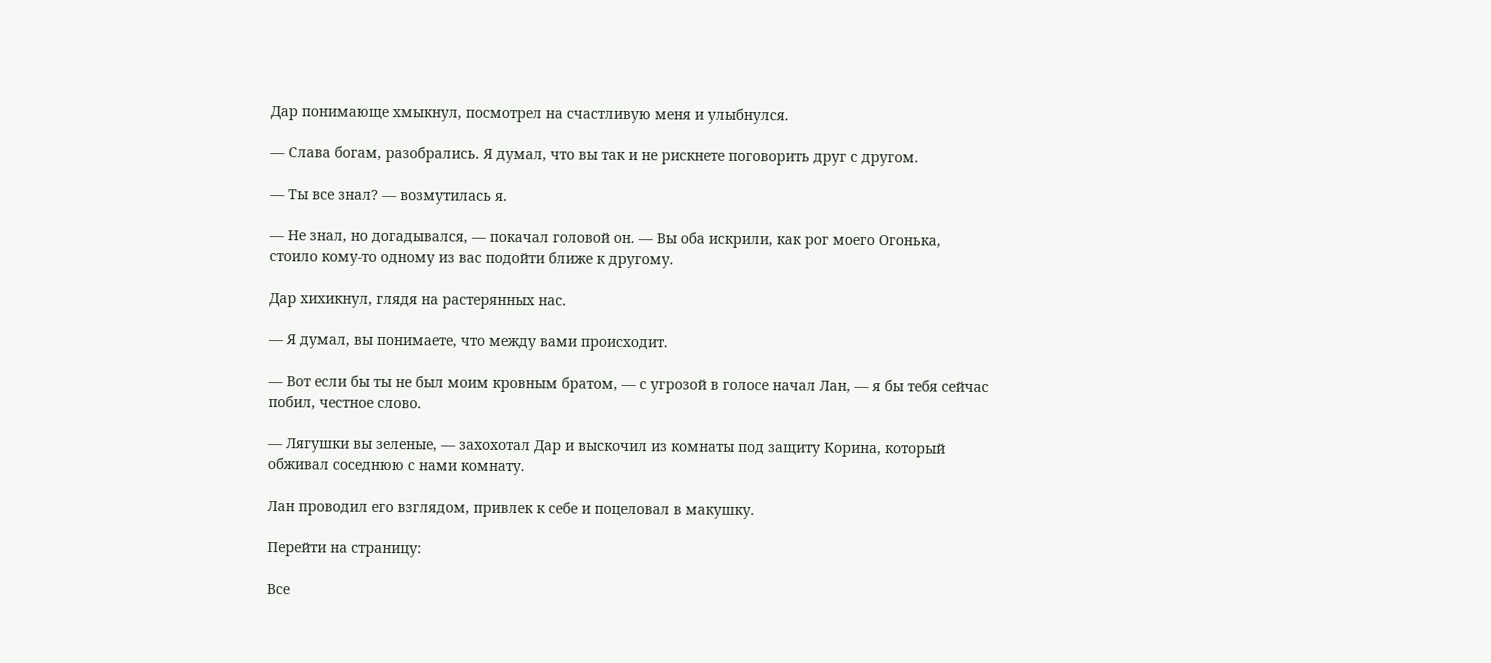Дар понимающе хмыкнул, посмотрел на счастливую меня и улыбнулся.

— Слава богам, разобрались. Я думал, что вы так и не рискнете поговорить друг с другом.

— Ты все знал? — возмутилась я.

— Не знал, но догадывался, — покачал головой он. — Вы оба искрили, как рог моего Огонька, стоило кому-то одному из вас подойти ближе к другому.

Дар хихикнул, глядя на растерянных нас.

— Я думал, вы понимаете, что между вами происходит.

— Вот если бы ты не был моим кровным братом, — с угрозой в голосе начал Лан, — я бы тебя сейчас побил, честное слово.

— Лягушки вы зеленые, — захохотал Дар и выскочил из комнаты под защиту Корина, который обживал соседнюю с нами комнату.

Лан проводил его взглядом, привлек к себе и поцеловал в макушку.

Перейти на страницу:

Все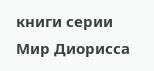книги серии Мир Диорисса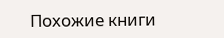Похожие книги